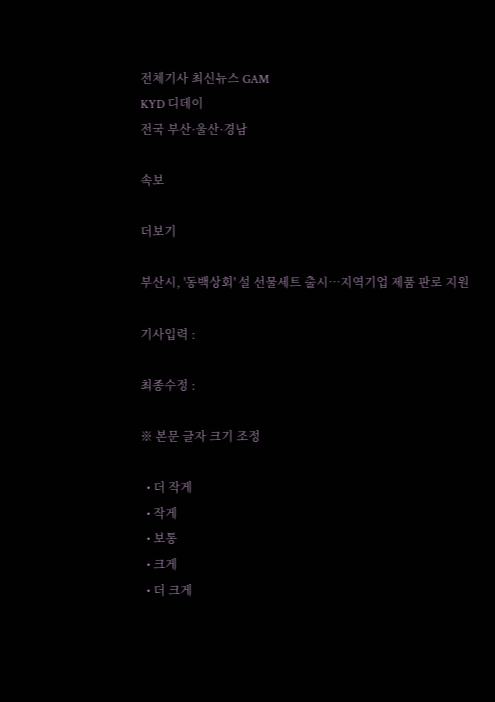전체기사 최신뉴스 GAM
KYD 디데이
전국 부산·울산·경남

속보

더보기

부산시, '동백상회' 설 선물세트 출시…지역기업 제품 판로 지원

기사입력 :

최종수정 :

※ 본문 글자 크기 조정

  • 더 작게
  • 작게
  • 보통
  • 크게
  • 더 크게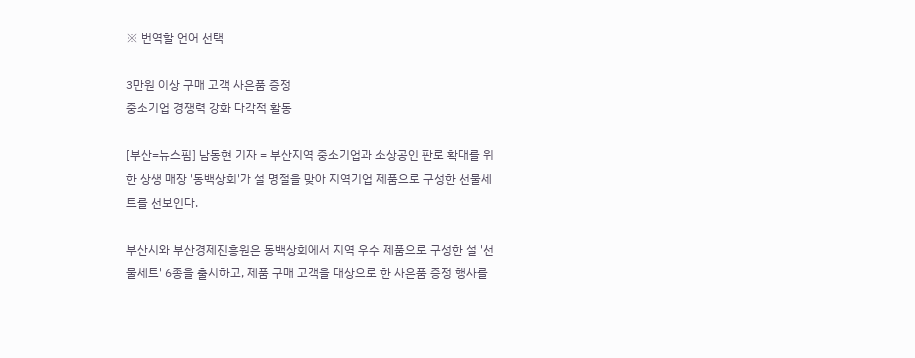※ 번역할 언어 선택

3만원 이상 구매 고객 사은품 증정
중소기업 경쟁력 강화 다각적 활동

[부산=뉴스핌] 남동현 기자 = 부산지역 중소기업과 소상공인 판로 확대를 위한 상생 매장 '동백상회'가 설 명절을 맞아 지역기업 제품으로 구성한 선물세트를 선보인다.

부산시와 부산경제진흥원은 동백상회에서 지역 우수 제품으로 구성한 설 '선물세트' 6종을 출시하고, 제품 구매 고객을 대상으로 한 사은품 증정 행사를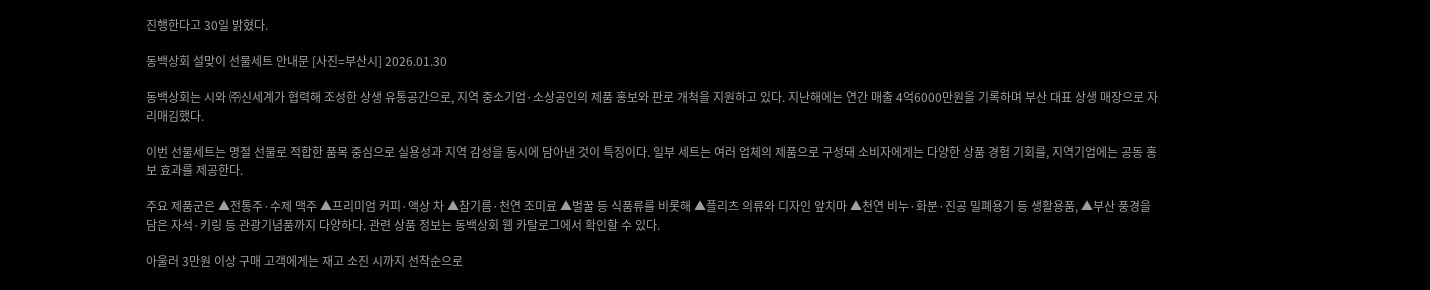진행한다고 30일 밝혔다.

동백상회 설맞이 선물세트 안내문 [사진=부산시] 2026.01.30

동백상회는 시와 ㈜신세계가 협력해 조성한 상생 유통공간으로, 지역 중소기업·소상공인의 제품 홍보와 판로 개척을 지원하고 있다. 지난해에는 연간 매출 4억6000만원을 기록하며 부산 대표 상생 매장으로 자리매김했다.

이번 선물세트는 명절 선물로 적합한 품목 중심으로 실용성과 지역 감성을 동시에 담아낸 것이 특징이다. 일부 세트는 여러 업체의 제품으로 구성돼 소비자에게는 다양한 상품 경험 기회를, 지역기업에는 공동 홍보 효과를 제공한다.

주요 제품군은 ▲전통주·수제 맥주 ▲프리미엄 커피·액상 차 ▲참기름·천연 조미료 ▲벌꿀 등 식품류를 비롯해 ▲플리츠 의류와 디자인 앞치마 ▲천연 비누·화분·진공 밀폐용기 등 생활용품, ▲부산 풍경을 담은 자석·키링 등 관광기념품까지 다양하다. 관련 상품 정보는 동백상회 웹 카탈로그에서 확인할 수 있다.

아울러 3만원 이상 구매 고객에게는 재고 소진 시까지 선착순으로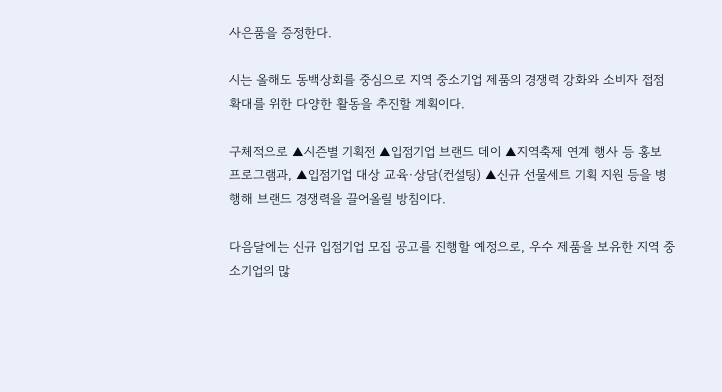사은품을 증정한다.

시는 올해도 동백상회를 중심으로 지역 중소기업 제품의 경쟁력 강화와 소비자 접점 확대를 위한 다양한 활동을 추진할 계획이다.

구체적으로 ▲시즌별 기획전 ▲입점기업 브랜드 데이 ▲지역축제 연계 행사 등 홍보 프로그램과, ▲입점기업 대상 교육·상담(컨설팅) ▲신규 선물세트 기획 지원 등을 병행해 브랜드 경쟁력을 끌어올릴 방침이다.

다음달에는 신규 입점기업 모집 공고를 진행할 예정으로, 우수 제품을 보유한 지역 중소기업의 많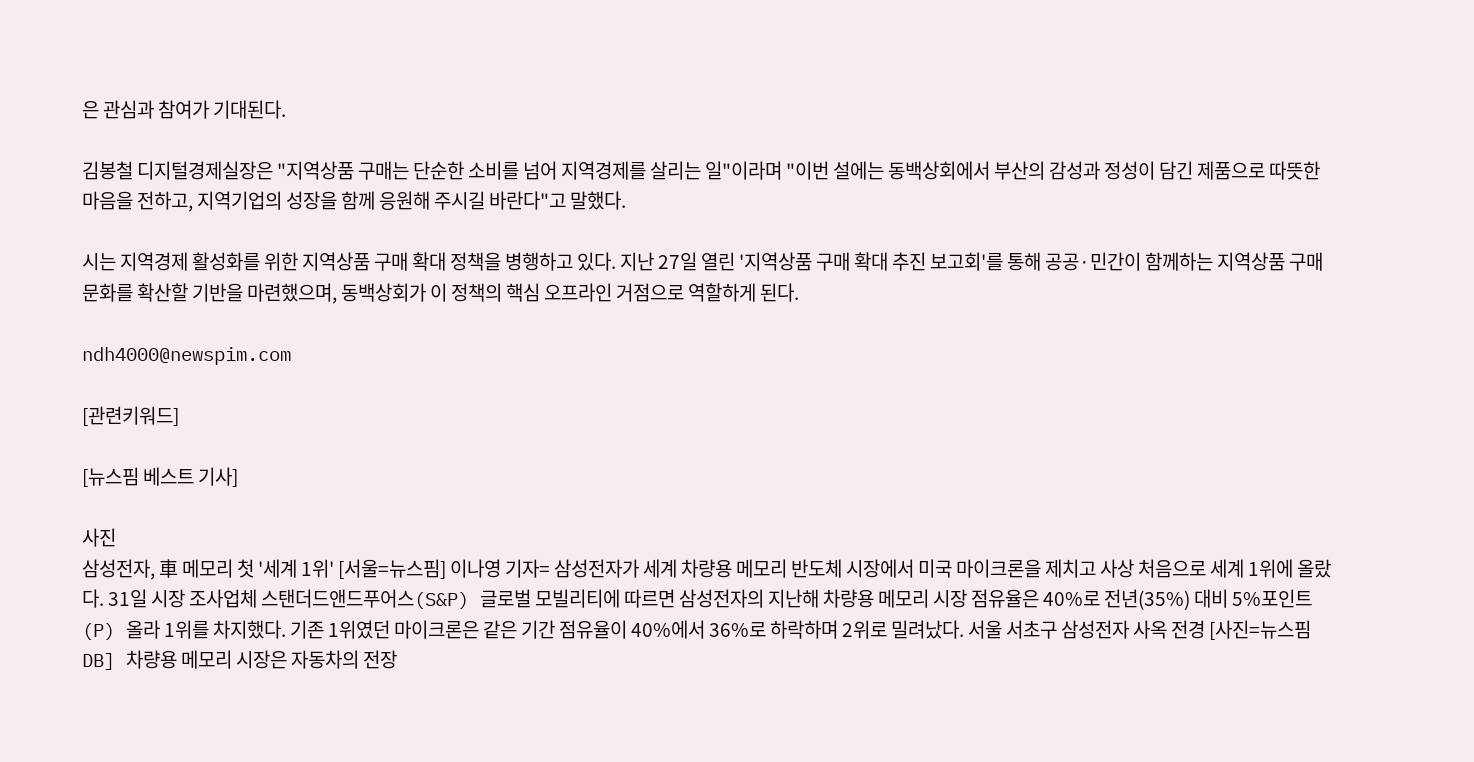은 관심과 참여가 기대된다.

김봉철 디지털경제실장은 "지역상품 구매는 단순한 소비를 넘어 지역경제를 살리는 일"이라며 "이번 설에는 동백상회에서 부산의 감성과 정성이 담긴 제품으로 따뜻한 마음을 전하고, 지역기업의 성장을 함께 응원해 주시길 바란다"고 말했다.

시는 지역경제 활성화를 위한 지역상품 구매 확대 정책을 병행하고 있다. 지난 27일 열린 '지역상품 구매 확대 추진 보고회'를 통해 공공·민간이 함께하는 지역상품 구매 문화를 확산할 기반을 마련했으며, 동백상회가 이 정책의 핵심 오프라인 거점으로 역할하게 된다.

ndh4000@newspim.com

[관련키워드]

[뉴스핌 베스트 기사]

사진
삼성전자, 車 메모리 첫 '세계 1위' [서울=뉴스핌] 이나영 기자= 삼성전자가 세계 차량용 메모리 반도체 시장에서 미국 마이크론을 제치고 사상 처음으로 세계 1위에 올랐다. 31일 시장 조사업체 스탠더드앤드푸어스(S&P) 글로벌 모빌리티에 따르면 삼성전자의 지난해 차량용 메모리 시장 점유율은 40%로 전년(35%) 대비 5%포인트(P) 올라 1위를 차지했다. 기존 1위였던 마이크론은 같은 기간 점유율이 40%에서 36%로 하락하며 2위로 밀려났다. 서울 서초구 삼성전자 사옥 전경 [사진=뉴스핌DB] 차량용 메모리 시장은 자동차의 전장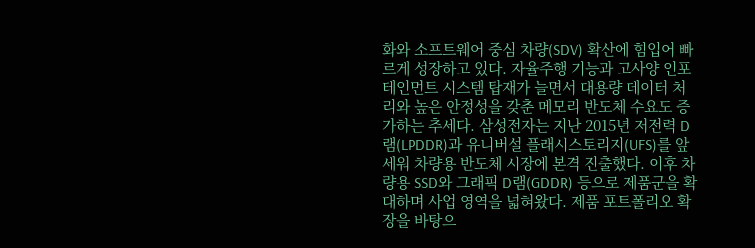화와 소프트웨어 중심 차량(SDV) 확산에 힘입어 빠르게 성장하고 있다. 자율주행 기능과 고사양 인포테인먼트 시스템 탑재가 늘면서 대용량 데이터 처리와 높은 안정성을 갖춘 메모리 반도체 수요도 증가하는 추세다. 삼성전자는 지난 2015년 저전력 D램(LPDDR)과 유니버설 플래시스토리지(UFS)를 앞세워 차량용 반도체 시장에 본격 진출했다. 이후 차량용 SSD와 그래픽 D램(GDDR) 등으로 제품군을 확대하며 사업 영역을 넓혀왔다. 제품 포트폴리오 확장을 바탕으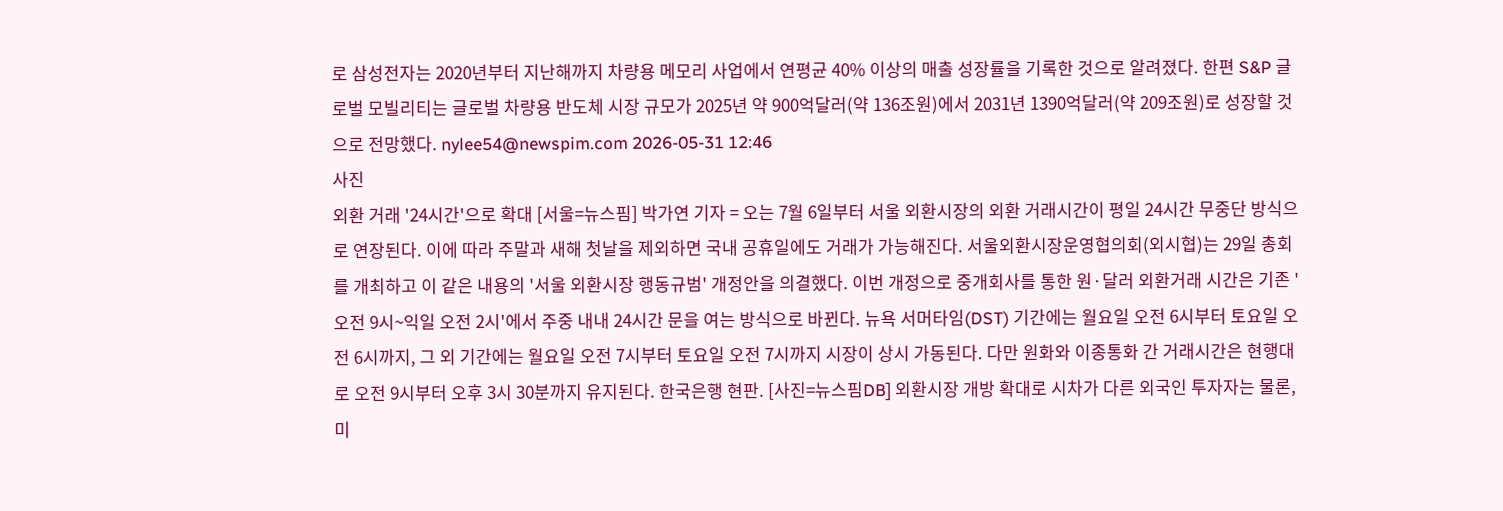로 삼성전자는 2020년부터 지난해까지 차량용 메모리 사업에서 연평균 40% 이상의 매출 성장률을 기록한 것으로 알려졌다. 한편 S&P 글로벌 모빌리티는 글로벌 차량용 반도체 시장 규모가 2025년 약 900억달러(약 136조원)에서 2031년 1390억달러(약 209조원)로 성장할 것으로 전망했다. nylee54@newspim.com 2026-05-31 12:46
사진
외환 거래 '24시간'으로 확대 [서울=뉴스핌] 박가연 기자 = 오는 7월 6일부터 서울 외환시장의 외환 거래시간이 평일 24시간 무중단 방식으로 연장된다. 이에 따라 주말과 새해 첫날을 제외하면 국내 공휴일에도 거래가 가능해진다. 서울외환시장운영협의회(외시협)는 29일 총회를 개최하고 이 같은 내용의 '서울 외환시장 행동규범' 개정안을 의결했다. 이번 개정으로 중개회사를 통한 원·달러 외환거래 시간은 기존 '오전 9시~익일 오전 2시'에서 주중 내내 24시간 문을 여는 방식으로 바뀐다. 뉴욕 서머타임(DST) 기간에는 월요일 오전 6시부터 토요일 오전 6시까지, 그 외 기간에는 월요일 오전 7시부터 토요일 오전 7시까지 시장이 상시 가동된다. 다만 원화와 이종통화 간 거래시간은 현행대로 오전 9시부터 오후 3시 30분까지 유지된다. 한국은행 현판. [사진=뉴스핌DB] 외환시장 개방 확대로 시차가 다른 외국인 투자자는 물론, 미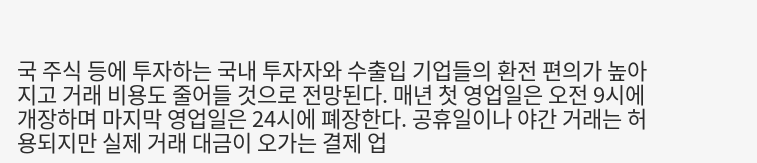국 주식 등에 투자하는 국내 투자자와 수출입 기업들의 환전 편의가 높아지고 거래 비용도 줄어들 것으로 전망된다. 매년 첫 영업일은 오전 9시에 개장하며 마지막 영업일은 24시에 폐장한다. 공휴일이나 야간 거래는 허용되지만 실제 거래 대금이 오가는 결제 업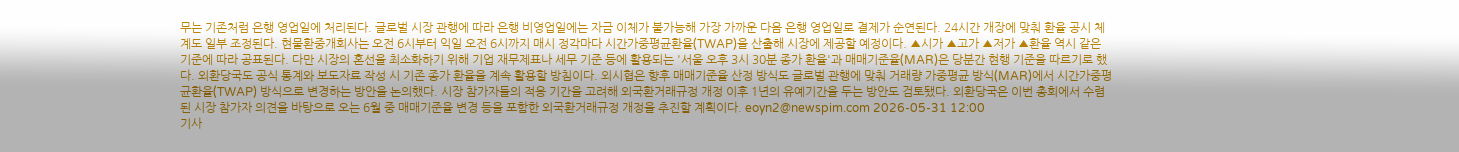무는 기존처럼 은행 영업일에 처리된다. 글로벌 시장 관행에 따라 은행 비영업일에는 자금 이체가 불가능해 가장 가까운 다음 은행 영업일로 결제가 순연된다. 24시간 개장에 맞춰 환율 공시 체계도 일부 조정된다. 현물환중개회사는 오전 6시부터 익일 오전 6시까지 매시 정각마다 시간가중평균환율(TWAP)을 산출해 시장에 제공할 예정이다. ▲시가 ▲고가 ▲저가 ▲환율 역시 같은 기준에 따라 공표된다. 다만 시장의 혼선을 최소화하기 위해 기업 재무제표나 세무 기준 등에 활용되는 '서울 오후 3시 30분 종가 환율'과 매매기준율(MAR)은 당분간 현행 기준을 따르기로 했다. 외환당국도 공식 통계와 보도자료 작성 시 기존 종가 환율을 계속 활용할 방침이다. 외시협은 향후 매매기준율 산정 방식도 글로벌 관행에 맞춰 거래량 가중평균 방식(MAR)에서 시간가중평균환율(TWAP) 방식으로 변경하는 방안을 논의했다. 시장 참가자들의 적응 기간을 고려해 외국환거래규정 개정 이후 1년의 유예기간을 두는 방안도 검토됐다. 외환당국은 이번 총회에서 수렴된 시장 참가자 의견을 바탕으로 오는 6월 중 매매기준율 변경 등을 포함한 외국환거래규정 개정을 추진할 계획이다. eoyn2@newspim.com 2026-05-31 12:00
기사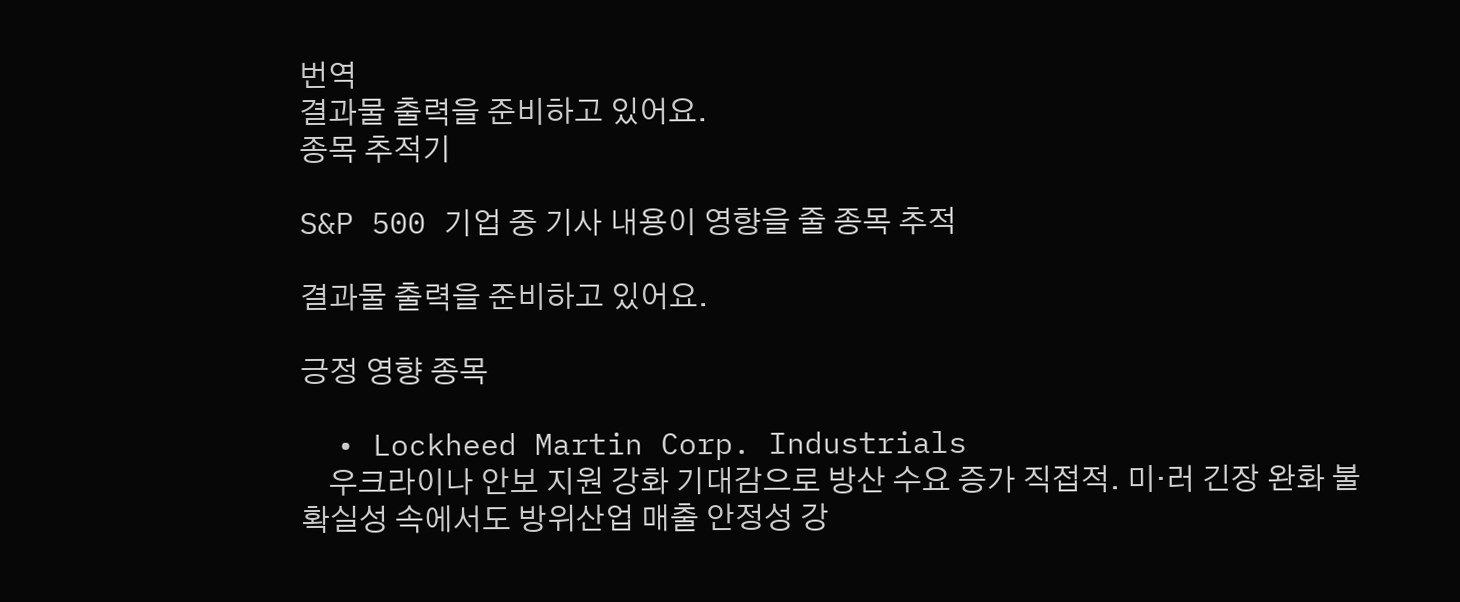번역
결과물 출력을 준비하고 있어요.
종목 추적기

S&P 500 기업 중 기사 내용이 영향을 줄 종목 추적

결과물 출력을 준비하고 있어요.

긍정 영향 종목

  • Lockheed Martin Corp. Industrials
    우크라이나 안보 지원 강화 기대감으로 방산 수요 증가 직접적. 미·러 긴장 완화 불확실성 속에서도 방위산업 매출 안정성 강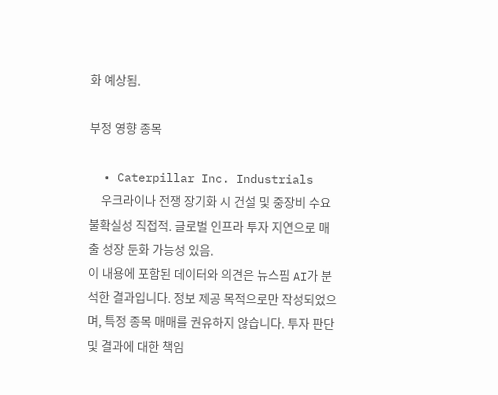화 예상됨.

부정 영향 종목

  • Caterpillar Inc. Industrials
    우크라이나 전쟁 장기화 시 건설 및 중장비 수요 불확실성 직접적. 글로벌 인프라 투자 지연으로 매출 성장 둔화 가능성 있음.
이 내용에 포함된 데이터와 의견은 뉴스핌 AI가 분석한 결과입니다. 정보 제공 목적으로만 작성되었으며, 특정 종목 매매를 권유하지 않습니다. 투자 판단 및 결과에 대한 책임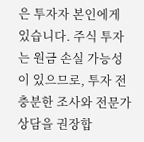은 투자자 본인에게 있습니다. 주식 투자는 원금 손실 가능성이 있으므로, 투자 전 충분한 조사와 전문가 상담을 권장합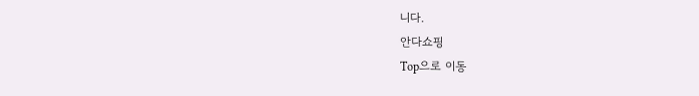니다.
안다쇼핑
Top으로 이동